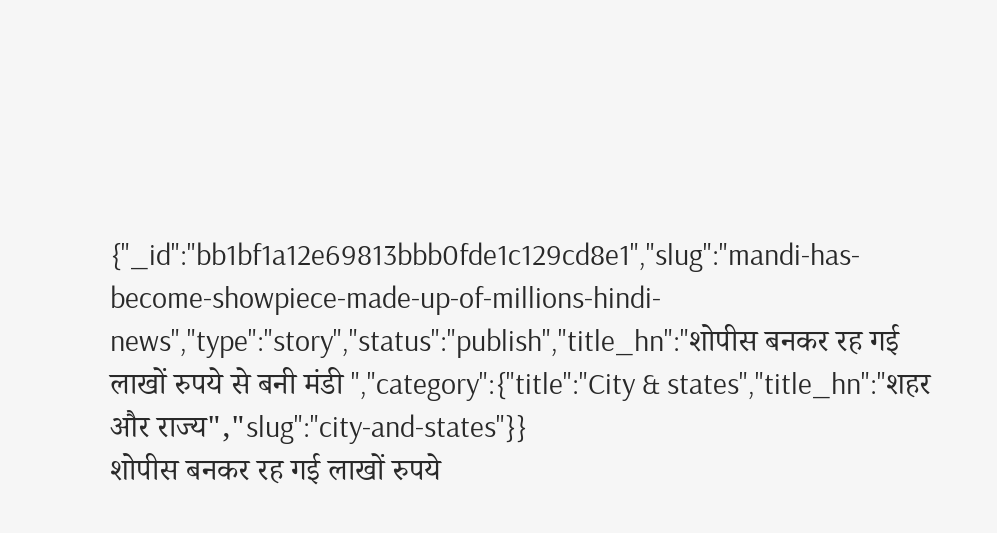{"_id":"bb1bf1a12e69813bbb0fde1c129cd8e1","slug":"mandi-has-become-showpiece-made-up-of-millions-hindi-news","type":"story","status":"publish","title_hn":"शोपीस बनकर रह गई लाखों रुपये से बनी मंडी ","category":{"title":"City & states","title_hn":"शहर और राज्य","slug":"city-and-states"}}
शोपीस बनकर रह गई लाखों रुपये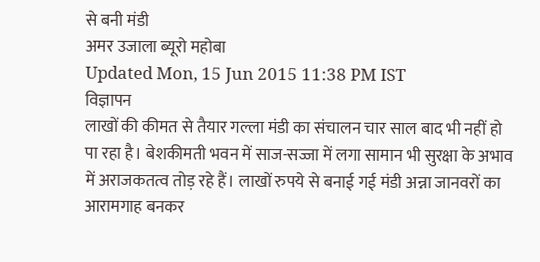से बनी मंडी
अमर उजाला ब्यूरो महोबा
Updated Mon, 15 Jun 2015 11:38 PM IST
विज्ञापन
लाखों की कीमत से तैयार गल्ला मंडी का संचालन चार साल बाद भी नहीं हो पा रहा है। बेशकीमती भवन में साज-सज्जा में लगा सामान भी सुरक्षा के अभाव में अराजकतत्व तोड़ रहे हैं। लाखों रुपये से बनाई गई मंडी अन्ना जानवरों का आरामगाह बनकर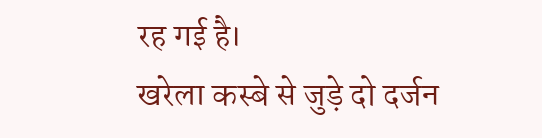रह गई है।
खरेला कस्बे से जुड़े दो दर्जन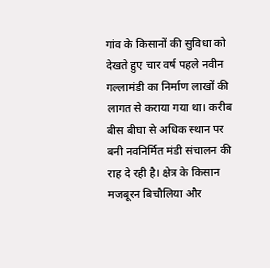गांव के किसानों की सुविधा को देखते हुए चार वर्ष पहले नवीन गल्लामंडी का निर्माण लाखों की लागत से कराया गया था। करीब बीस बीघा से अधिक स्थान पर बनी नवनिर्मित मंडी संचालन की राह दे रही है। क्षेत्र के किसान मजबूरन बिचौलिया और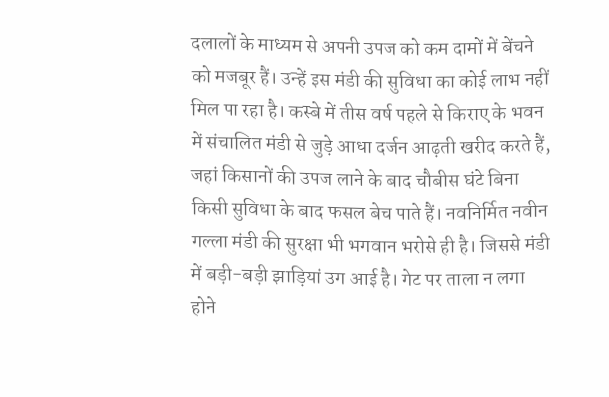दलालों के माध्यम से अपनी उपज को कम दामों में बेंचने को मजबूर हैं। उन्हें इस मंडी की सुविधा का कोई लाभ नहीं मिल पा रहा है। कस्बे में तीस वर्ष पहले से किराए के भवन में संचालित मंडी से जुड़े आधा दर्जन आढ़ती खरीद करते हैं, जहां किसानों की उपज लाने के बाद चौबीस घंटे बिना किसी सुविधा के बाद फसल बेच पाते हैं। नवनिर्मित नवीन गल्ला मंडी की सुरक्षा भी भगवान भरोसे ही है। जिससे मंडी में बड़ी-बड़ी झाड़ियां उग आई है। गेट पर ताला न लगा होने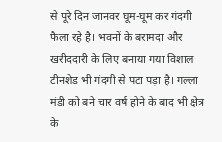से पूरे दिन जानवर घूम-घूम कर गंदगी फैला रहे है। भवनों के बरामदा और खरीददारी के लिए बनाया गया विशाल टीनशेड भी गंदगी से पटा पड़ा है। गल्ला मंडी को बने चार वर्ष होने के बाद भी क्षेत्र के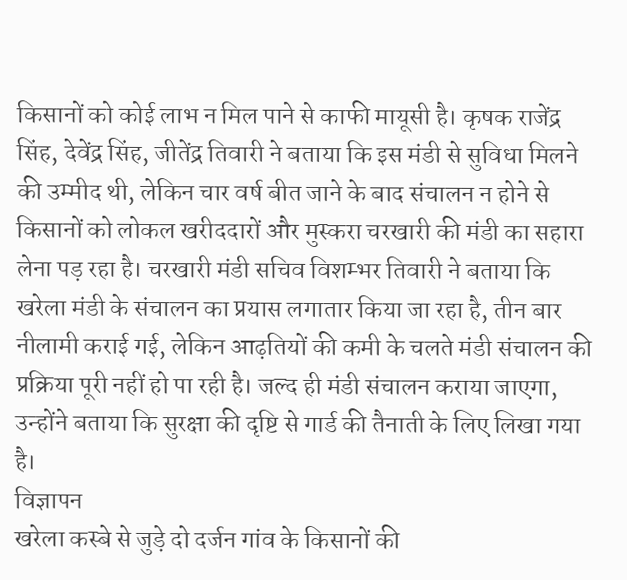किसानों को कोई लाभ न मिल पाने से काफी मायूसी है। कृषक राजेंद्र सिंह, देवेंद्र सिंह, जीतेंद्र तिवारी ने बताया कि इस मंडी से सुविधा मिलने की उम्मीद थी, लेकिन चार वर्ष बीत जाने के बाद संचालन न होने से किसानों को लोकल खरीददारों और मुस्करा चरखारी की मंडी का सहारा लेना पड़ रहा है। चरखारी मंडी सचिव विशम्भर तिवारी ने बताया कि खरेला मंडी के संचालन का प्रयास लगातार किया जा रहा है, तीन बार नीलामी कराई गई, लेकिन आढ़तियों की कमी के चलते मंडी संचालन की प्रक्रिया पूरी नहीं हो पा रही है। जल्द ही मंडी संचालन कराया जाएगा, उन्होंने बताया कि सुरक्षा की दृष्टि से गार्ड की तैनाती के लिए लिखा गया है।
विज्ञापन
खरेला कस्बे से जुड़े दो दर्जन गांव के किसानों की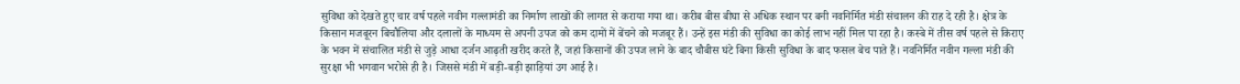सुविधा को देखते हुए चार वर्ष पहले नवीन गल्लामंडी का निर्माण लाखों की लागत से कराया गया था। करीब बीस बीघा से अधिक स्थान पर बनी नवनिर्मित मंडी संचालन की राह दे रही है। क्षेत्र के किसान मजबूरन बिचौलिया और दलालों के माध्यम से अपनी उपज को कम दामों में बेंचने को मजबूर हैं। उन्हें इस मंडी की सुविधा का कोई लाभ नहीं मिल पा रहा है। कस्बे में तीस वर्ष पहले से किराए के भवन में संचालित मंडी से जुड़े आधा दर्जन आढ़ती खरीद करते हैं, जहां किसानों की उपज लाने के बाद चौबीस घंटे बिना किसी सुविधा के बाद फसल बेच पाते हैं। नवनिर्मित नवीन गल्ला मंडी की सुरक्षा भी भगवान भरोसे ही है। जिससे मंडी में बड़ी-बड़ी झाड़ियां उग आई है।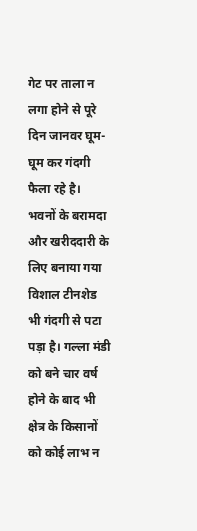गेट पर ताला न लगा होने से पूरे दिन जानवर घूम-घूम कर गंदगी फैला रहे है। भवनों के बरामदा और खरीददारी के लिए बनाया गया विशाल टीनशेड भी गंदगी से पटा पड़ा है। गल्ला मंडी को बने चार वर्ष होने के बाद भी क्षेत्र के किसानों को कोई लाभ न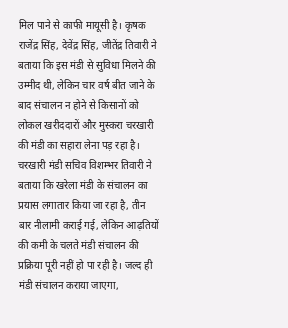मिल पाने से काफी मायूसी है। कृषक राजेंद्र सिंह, देवेंद्र सिंह, जीतेंद्र तिवारी ने बताया कि इस मंडी से सुविधा मिलने की उम्मीद थी, लेकिन चार वर्ष बीत जाने के बाद संचालन न होने से किसानों को लोकल खरीददारों और मुस्करा चरखारी की मंडी का सहारा लेना पड़ रहा है। चरखारी मंडी सचिव विशम्भर तिवारी ने बताया कि खरेला मंडी के संचालन का प्रयास लगातार किया जा रहा है, तीन बार नीलामी कराई गई, लेकिन आढ़तियों की कमी के चलते मंडी संचालन की प्रक्रिया पूरी नहीं हो पा रही है। जल्द ही मंडी संचालन कराया जाएगा,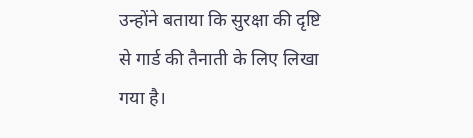उन्होंने बताया कि सुरक्षा की दृष्टि से गार्ड की तैनाती के लिए लिखा गया है।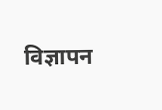विज्ञापन